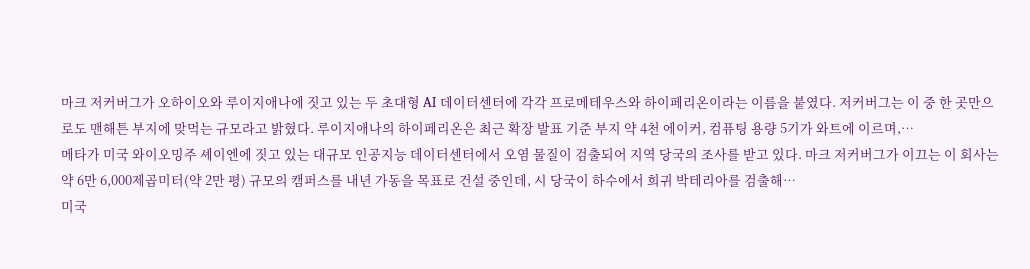마크 저커버그가 오하이오와 루이지애나에 짓고 있는 두 초대형 AI 데이터센터에 각각 프로메테우스와 하이페리온이라는 이름을 붙였다. 저커버그는 이 중 한 곳만으로도 맨해튼 부지에 맞먹는 규모라고 밝혔다. 루이지애나의 하이페리온은 최근 확장 발표 기준 부지 약 4천 에이커, 컴퓨팅 용량 5기가 와트에 이르며,…
메타가 미국 와이오밍주 셰이엔에 짓고 있는 대규모 인공지능 데이터센터에서 오염 물질이 검출되어 지역 당국의 조사를 받고 있다. 마크 저커버그가 이끄는 이 회사는 약 6만 6,000제곱미터(약 2만 평) 규모의 캠퍼스를 내년 가동을 목표로 건설 중인데, 시 당국이 하수에서 희귀 박테리아를 검출해…
미국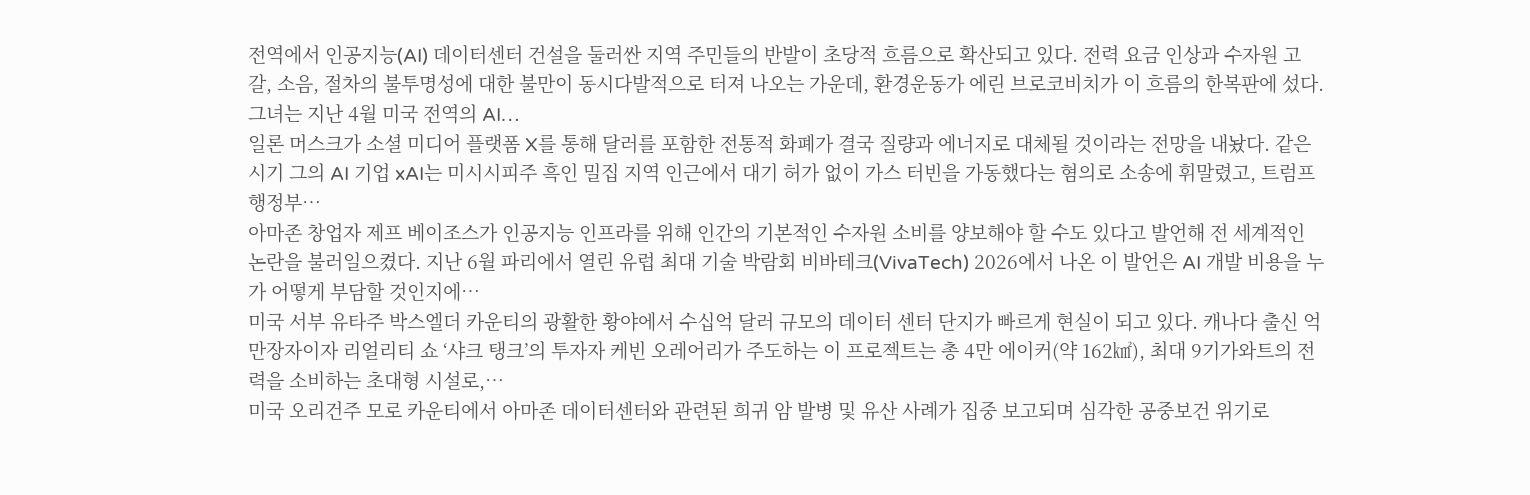전역에서 인공지능(AI) 데이터센터 건설을 둘러싼 지역 주민들의 반발이 초당적 흐름으로 확산되고 있다. 전력 요금 인상과 수자원 고갈, 소음, 절차의 불투명성에 대한 불만이 동시다발적으로 터져 나오는 가운데, 환경운동가 에린 브로코비치가 이 흐름의 한복판에 섰다. 그녀는 지난 4월 미국 전역의 AI…
일론 머스크가 소셜 미디어 플랫폼 X를 통해 달러를 포함한 전통적 화폐가 결국 질량과 에너지로 대체될 것이라는 전망을 내놨다. 같은 시기 그의 AI 기업 xAI는 미시시피주 흑인 밀집 지역 인근에서 대기 허가 없이 가스 터빈을 가동했다는 혐의로 소송에 휘말렸고, 트럼프 행정부…
아마존 창업자 제프 베이조스가 인공지능 인프라를 위해 인간의 기본적인 수자원 소비를 양보해야 할 수도 있다고 발언해 전 세계적인 논란을 불러일으켰다. 지난 6월 파리에서 열린 유럽 최대 기술 박람회 비바테크(VivaTech) 2026에서 나온 이 발언은 AI 개발 비용을 누가 어떻게 부담할 것인지에…
미국 서부 유타주 박스엘더 카운티의 광활한 황야에서 수십억 달러 규모의 데이터 센터 단지가 빠르게 현실이 되고 있다. 캐나다 출신 억만장자이자 리얼리티 쇼 ‘샤크 탱크’의 투자자 케빈 오레어리가 주도하는 이 프로젝트는 총 4만 에이커(약 162㎢), 최대 9기가와트의 전력을 소비하는 초대형 시설로,…
미국 오리건주 모로 카운티에서 아마존 데이터센터와 관련된 희귀 암 발병 및 유산 사례가 집중 보고되며 심각한 공중보건 위기로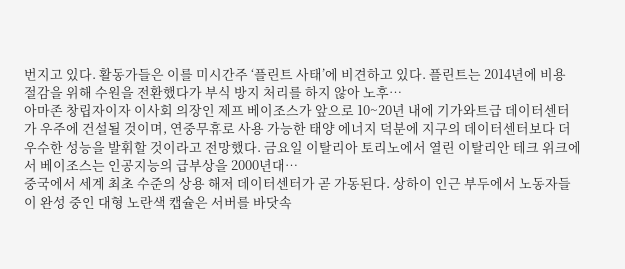번지고 있다. 활동가들은 이를 미시간주 ‘플린트 사태’에 비견하고 있다. 플린트는 2014년에 비용 절감을 위해 수원을 전환했다가 부식 방지 처리를 하지 않아 노후…
아마존 창립자이자 이사회 의장인 제프 베이조스가 앞으로 10~20년 내에 기가와트급 데이터센터가 우주에 건설될 것이며, 연중무휴로 사용 가능한 태양 에너지 덕분에 지구의 데이터센터보다 더 우수한 성능을 발휘할 것이라고 전망했다. 금요일 이탈리아 토리노에서 열린 이탈리안 테크 위크에서 베이조스는 인공지능의 급부상을 2000년대…
중국에서 세계 최초 수준의 상용 해저 데이터센터가 곧 가동된다. 상하이 인근 부두에서 노동자들이 완성 중인 대형 노란색 캡슐은 서버를 바닷속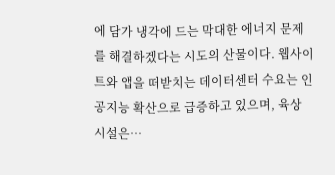에 담가 냉각에 드는 막대한 에너지 문제를 해결하겠다는 시도의 산물이다. 웹사이트와 앱을 떠받치는 데이터센터 수요는 인공지능 확산으로 급증하고 있으며, 육상 시설은…